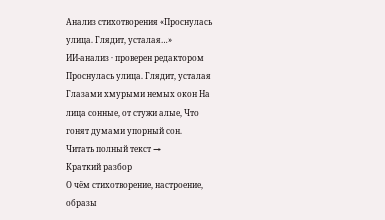Анализ стихотворения «Проснулась улица. Глядит, усталая…»
ИИ-анализ · проверен редактором
Проснулась улица. Глядит, усталая Глазами хмурыми немых окон На лица сонные, от стужи алые, Что гонят думами упорный сон.
Читать полный текст →
Краткий разбор
О чём стихотворение, настроение, образы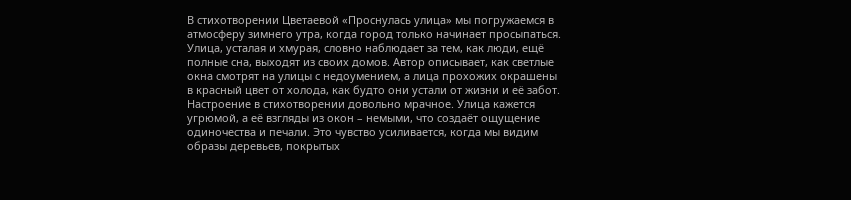В стихотворении Цветаевой «Проснулась улица» мы погружаемся в атмосферу зимнего утра, когда город только начинает просыпаться. Улица, усталая и хмурая, словно наблюдает за тем, как люди, ещё полные сна, выходят из своих домов. Автор описывает, как светлые окна смотрят на улицы с недоумением, а лица прохожих окрашены в красный цвет от холода, как будто они устали от жизни и её забот.
Настроение в стихотворении довольно мрачное. Улица кажется угрюмой, а её взгляды из окон – немыми, что создаёт ощущение одиночества и печали. Это чувство усиливается, когда мы видим образы деревьев, покрытых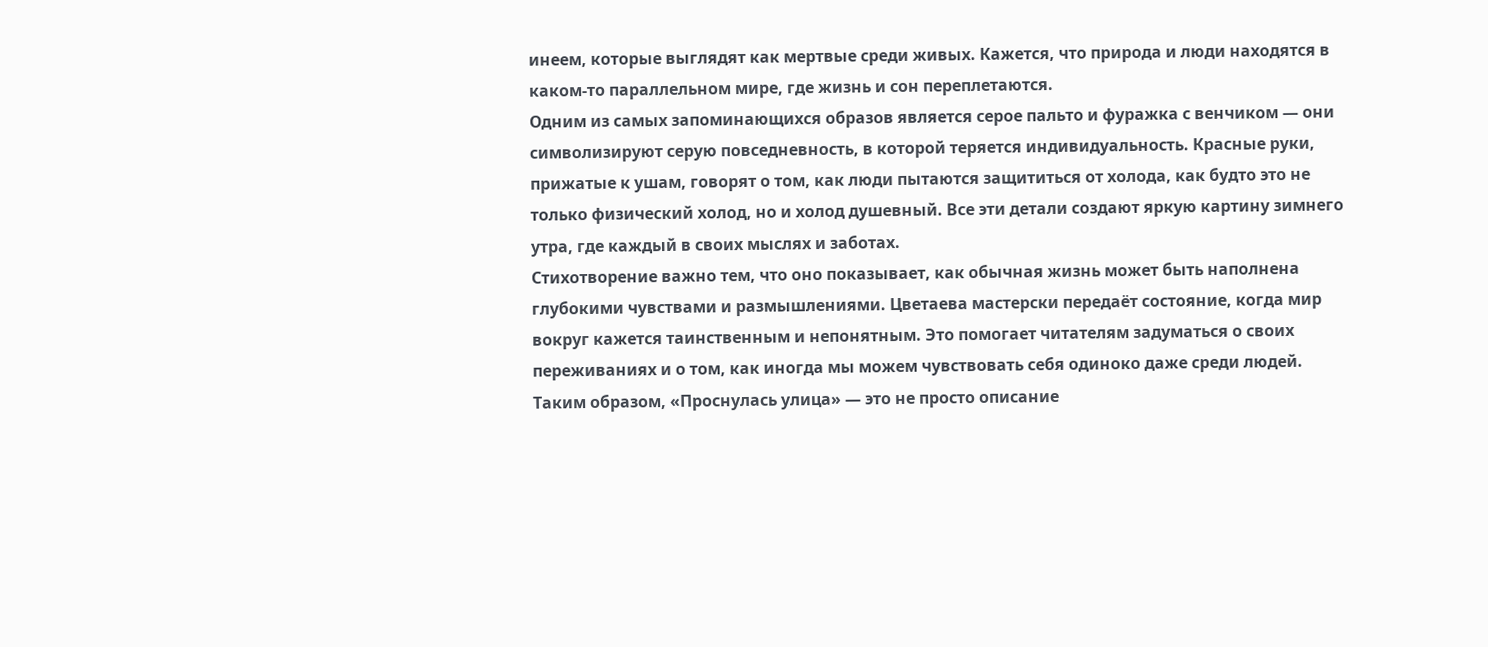инеем, которые выглядят как мертвые среди живых. Кажется, что природа и люди находятся в каком-то параллельном мире, где жизнь и сон переплетаются.
Одним из самых запоминающихся образов является серое пальто и фуражка с венчиком — они символизируют серую повседневность, в которой теряется индивидуальность. Красные руки, прижатые к ушам, говорят о том, как люди пытаются защититься от холода, как будто это не только физический холод, но и холод душевный. Все эти детали создают яркую картину зимнего утра, где каждый в своих мыслях и заботах.
Стихотворение важно тем, что оно показывает, как обычная жизнь может быть наполнена глубокими чувствами и размышлениями. Цветаева мастерски передаёт состояние, когда мир вокруг кажется таинственным и непонятным. Это помогает читателям задуматься о своих переживаниях и о том, как иногда мы можем чувствовать себя одиноко даже среди людей.
Таким образом, «Проснулась улица» — это не просто описание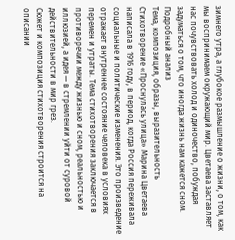зимнего утра, а глубокое размышление о жизни, о том, как мы воспринимаем окружающий мир. Цветаева заставляет нас почувствовать холод и одиночество, побуждая задуматься о том, что иногда жизнь нам кажется сном.
Подробный анализ
Тема, композиция, образы, выразительность
Стихотворение «Проснулась улица» Марина Цветаева написала в 1916 году, в период, когда Россия переживала социальные и политические изменения. Это произведение отражает внутреннее состояние человека в условиях перемен и утраты. Тема стихотворения заключается в противоречии между жизнью и сном, реальностью и иллюзией, а идея — в стремлении уйти от суровой действительности в мир грез.
Сюжет и композиция стихотворения строится на описании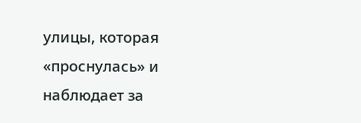улицы, которая «проснулась» и наблюдает за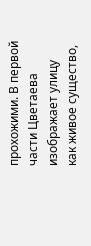прохожими. В первой части Цветаева изображает улицу как живое существо,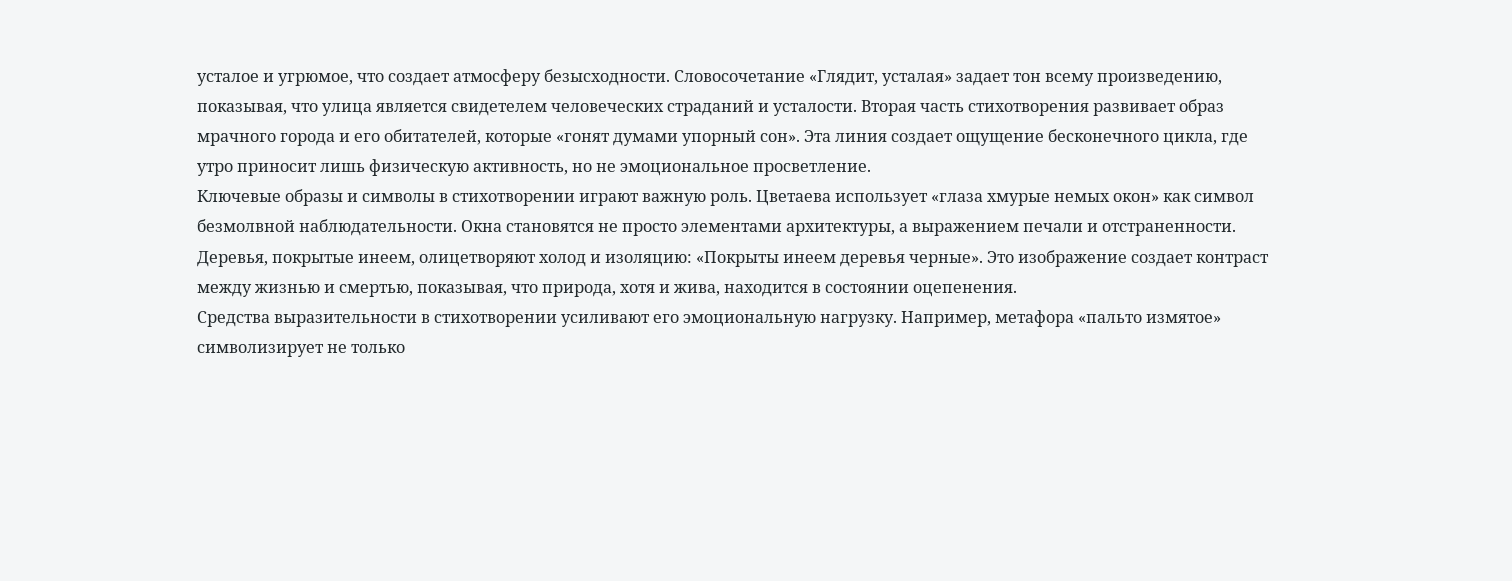усталое и угрюмое, что создает атмосферу безысходности. Словосочетание «Глядит, усталая» задает тон всему произведению, показывая, что улица является свидетелем человеческих страданий и усталости. Вторая часть стихотворения развивает образ мрачного города и его обитателей, которые «гонят думами упорный сон». Эта линия создает ощущение бесконечного цикла, где утро приносит лишь физическую активность, но не эмоциональное просветление.
Ключевые образы и символы в стихотворении играют важную роль. Цветаева использует «глаза хмурые немых окон» как символ безмолвной наблюдательности. Окна становятся не просто элементами архитектуры, а выражением печали и отстраненности. Деревья, покрытые инеем, олицетворяют холод и изоляцию: «Покрыты инеем деревья черные». Это изображение создает контраст между жизнью и смертью, показывая, что природа, хотя и жива, находится в состоянии оцепенения.
Средства выразительности в стихотворении усиливают его эмоциональную нагрузку. Например, метафора «пальто измятое» символизирует не только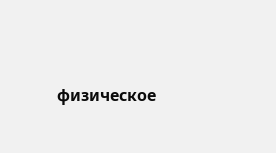физическое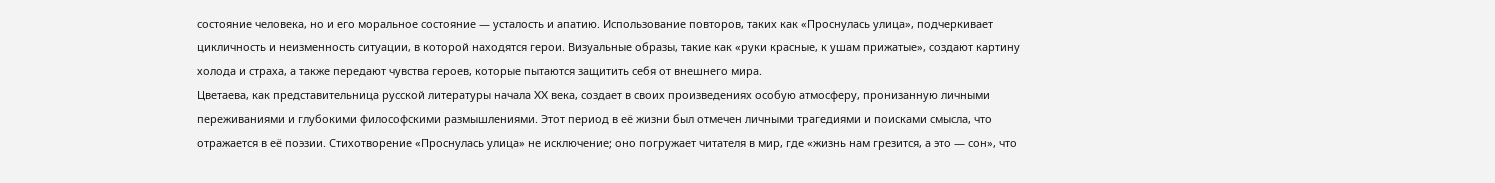состояние человека, но и его моральное состояние — усталость и апатию. Использование повторов, таких как «Проснулась улица», подчеркивает цикличность и неизменность ситуации, в которой находятся герои. Визуальные образы, такие как «руки красные, к ушам прижатые», создают картину холода и страха, а также передают чувства героев, которые пытаются защитить себя от внешнего мира.
Цветаева, как представительница русской литературы начала XX века, создает в своих произведениях особую атмосферу, пронизанную личными переживаниями и глубокими философскими размышлениями. Этот период в её жизни был отмечен личными трагедиями и поисками смысла, что отражается в её поэзии. Стихотворение «Проснулась улица» не исключение; оно погружает читателя в мир, где «жизнь нам грезится, а это — сон», что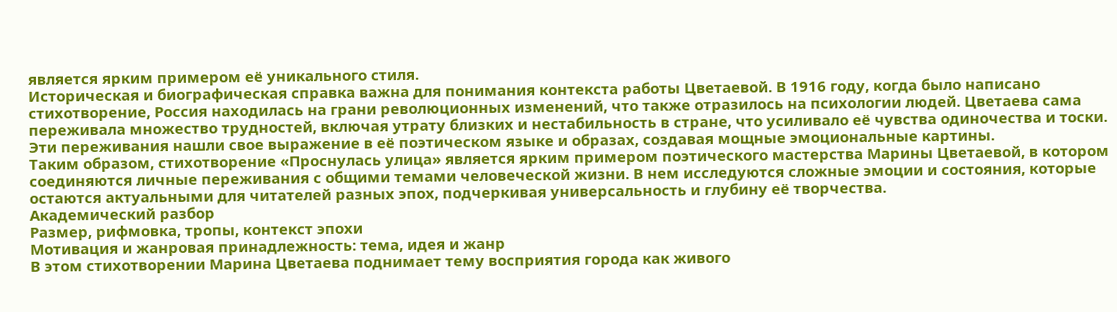является ярким примером её уникального стиля.
Историческая и биографическая справка важна для понимания контекста работы Цветаевой. В 1916 году, когда было написано стихотворение, Россия находилась на грани революционных изменений, что также отразилось на психологии людей. Цветаева сама переживала множество трудностей, включая утрату близких и нестабильность в стране, что усиливало её чувства одиночества и тоски. Эти переживания нашли свое выражение в её поэтическом языке и образах, создавая мощные эмоциональные картины.
Таким образом, стихотворение «Проснулась улица» является ярким примером поэтического мастерства Марины Цветаевой, в котором соединяются личные переживания с общими темами человеческой жизни. В нем исследуются сложные эмоции и состояния, которые остаются актуальными для читателей разных эпох, подчеркивая универсальность и глубину её творчества.
Академический разбор
Размер, рифмовка, тропы, контекст эпохи
Мотивация и жанровая принадлежность: тема, идея и жанр
В этом стихотворении Марина Цветаева поднимает тему восприятия города как живого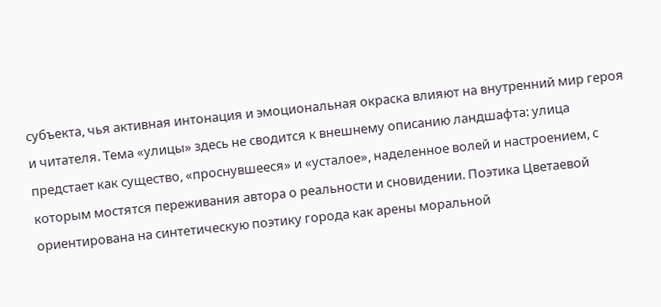субъекта, чья активная интонация и эмоциональная окраска влияют на внутренний мир героя и читателя. Тема «улицы» здесь не сводится к внешнему описанию ландшафта: улица предстает как существо, «проснувшееся» и «усталое», наделенное волей и настроением, с которым мостятся переживания автора о реальности и сновидении. Поэтика Цветаевой ориентирована на синтетическую поэтику города как арены моральной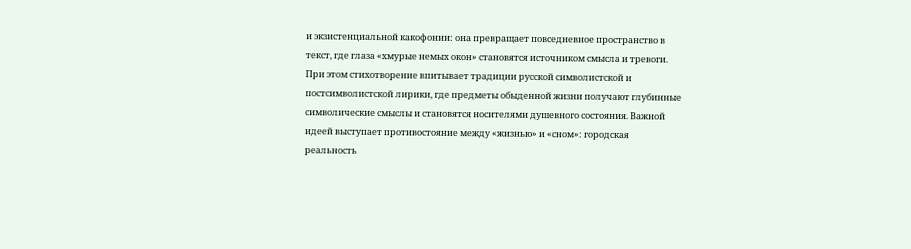и экзистенциальной какофонии: она превращает повседневное пространство в текст, где глаза «хмурые немых окон» становятся источником смысла и тревоги. При этом стихотворение впитывает традиции русской символистской и постсимволистской лирики, где предметы обыденной жизни получают глубинные символические смыслы и становятся носителями душевного состояния. Важной идеей выступает противостояние между «жизнью» и «сном»: городская реальность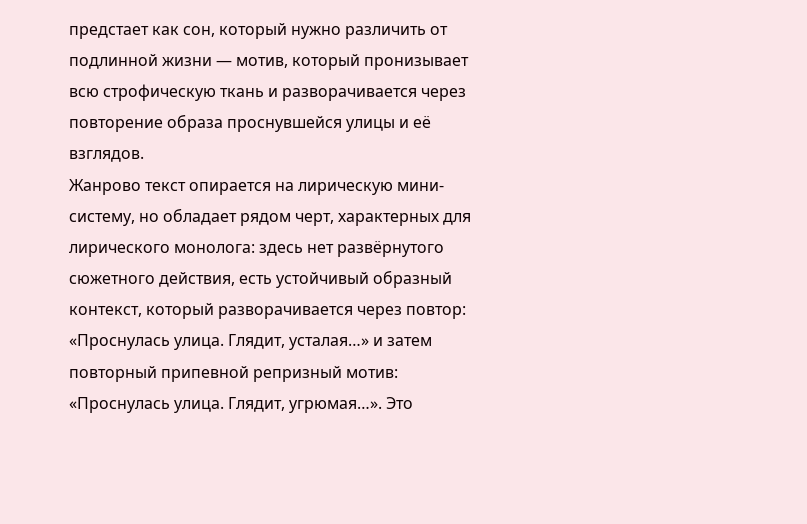предстает как сон, который нужно различить от подлинной жизни — мотив, который пронизывает всю строфическую ткань и разворачивается через повторение образа проснувшейся улицы и её взглядов.
Жанрово текст опирается на лирическую мини-систему, но обладает рядом черт, характерных для лирического монолога: здесь нет развёрнутого сюжетного действия, есть устойчивый образный контекст, который разворачивается через повтор: «Проснулась улица. Глядит, усталая…» и затем повторный припевной репризный мотив: «Проснулась улица. Глядит, угрюмая…». Это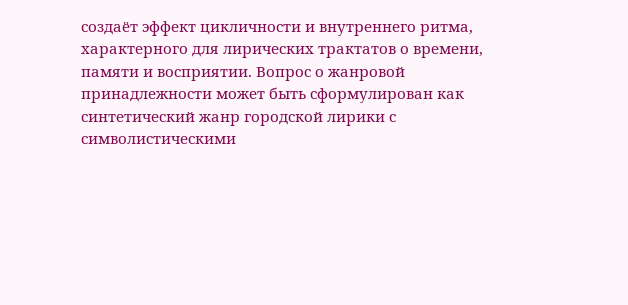создаёт эффект цикличности и внутреннего ритма, характерного для лирических трактатов о времени, памяти и восприятии. Вопрос о жанровой принадлежности может быть сформулирован как синтетический жанр городской лирики с символистическими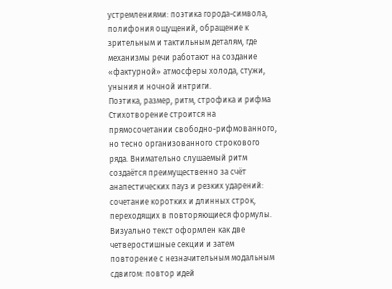устремлениями: поэтика города-символа, полифония ощущений, обращение к зрительным и тактильным деталям, где механизмы речи работают на создание «фактурной» атмосферы холода, стужи, уныния и ночной интриги.
Поэтика, размер, ритм, строфика и рифма
Стихотворение строится на прямосочетании свободно-рифмованного, но тесно организованного строкового ряда. Внимательно слушаемый ритм создаётся преимущественно за счёт анапестических пауз и резких ударений: сочетание коротких и длинных строк, переходящих в повторяющиеся формулы. Визуально текст оформлен как две четверостишные секции и затем повторение с незначительным модальным сдвигом: повтор идей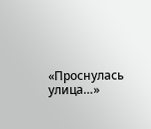«Проснулась улица…»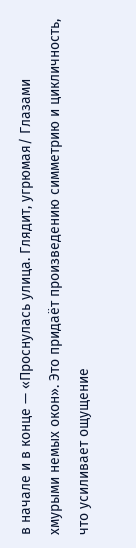в начале и в конце — «Проснулась улица. Глядит, угрюмая/ Глазами хмурыми немых окон». Это придаёт произведению симметрию и цикличность, что усиливает ощущение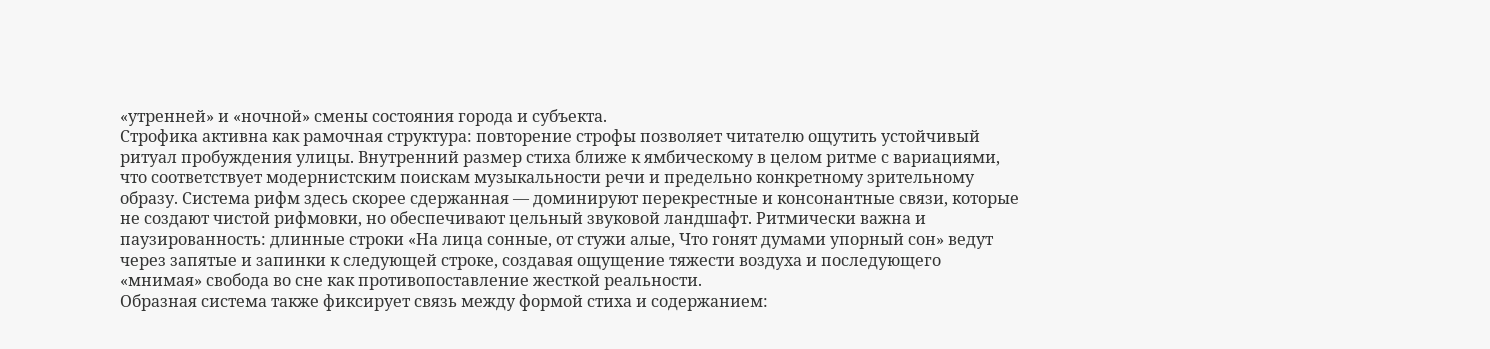«утренней» и «ночной» смены состояния города и субъекта.
Строфика активна как рамочная структура: повторение строфы позволяет читателю ощутить устойчивый ритуал пробуждения улицы. Внутренний размер стиха ближе к ямбическому в целом ритме с вариациями, что соответствует модернистским поискам музыкальности речи и предельно конкретному зрительному образу. Система рифм здесь скорее сдержанная — доминируют перекрестные и консонантные связи, которые не создают чистой рифмовки, но обеспечивают цельный звуковой ландшафт. Ритмически важна и паузированность: длинные строки «На лица сонные, от стужи алые, Что гонят думами упорный сон» ведут через запятые и запинки к следующей строке, создавая ощущение тяжести воздуха и последующего «мнимая» свобода во сне как противопоставление жесткой реальности.
Образная система также фиксирует связь между формой стиха и содержанием: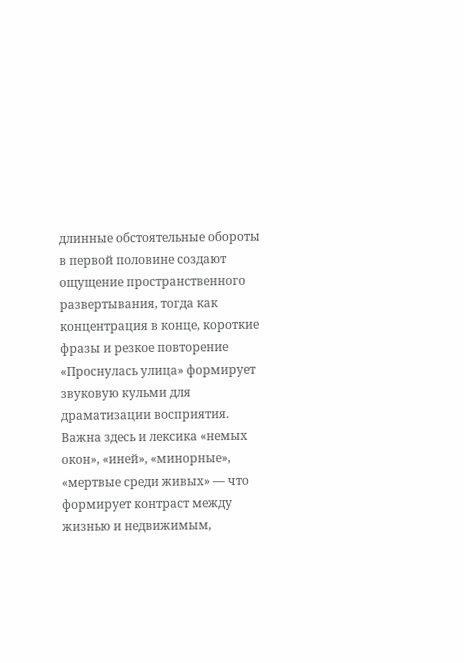длинные обстоятельные обороты в первой половине создают ощущение пространственного развертывания, тогда как концентрация в конце, короткие фразы и резкое повторение «Проснулась улица» формирует звуковую кульми для драматизации восприятия. Важна здесь и лексика «немых окон», «иней», «минорные», «мертвые среди живых» — что формирует контраст между жизнью и недвижимым,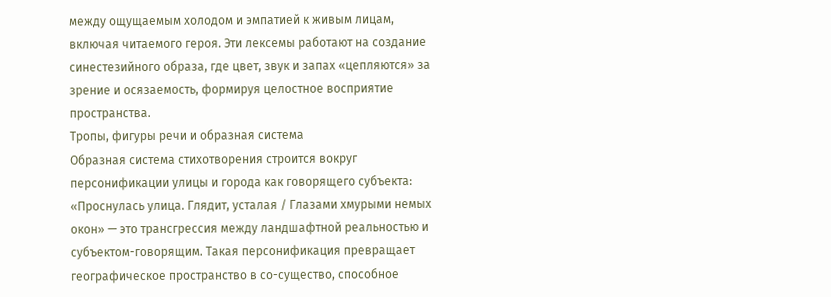между ощущаемым холодом и эмпатией к живым лицам, включая читаемого героя. Эти лексемы работают на создание синестезийного образа, где цвет, звук и запах «цепляются» за зрение и осязаемость, формируя целостное восприятие пространства.
Тропы, фигуры речи и образная система
Образная система стихотворения строится вокруг персонификации улицы и города как говорящего субъекта: «Проснулась улица. Глядит, усталая / Глазами хмурыми немых окон» — это трансгрессия между ландшафтной реальностью и субъектом-говорящим. Такая персонификация превращает географическое пространство в со-существо, способное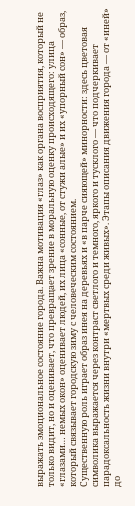выражать эмоциональное состояние города. Важна мотивация «глаз» как органа восприятия, который не только видит, но и оценивает, что превращает зрение в моральную оценку происходящего: улица «глазами… немых окон» оценивает людей, их лица «сонные, от стужи алые» и их «упорный сон» — образ, который связывает городскую зиму с человеческим состоянием.
Существенную роль играет образ инея на деревьях и «в парче сияющей» минорности: здесь цветовая символика выражается через контраст светлого и темного, яркого и тусклого — что подчеркивает парадоксальность жизни внутри «мертвых среди живых». Этапы описания движения города — от «иней» до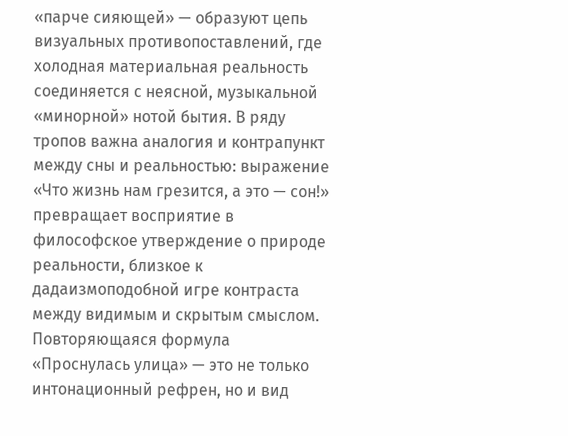«парче сияющей» — образуют цепь визуальных противопоставлений, где холодная материальная реальность соединяется с неясной, музыкальной «минорной» нотой бытия. В ряду тропов важна аналогия и контрапункт между сны и реальностью: выражение «Что жизнь нам грезится, а это — сон!» превращает восприятие в философское утверждение о природе реальности, близкое к дадаизмоподобной игре контраста между видимым и скрытым смыслом.
Повторяющаяся формула «Проснулась улица» — это не только интонационный рефрен, но и вид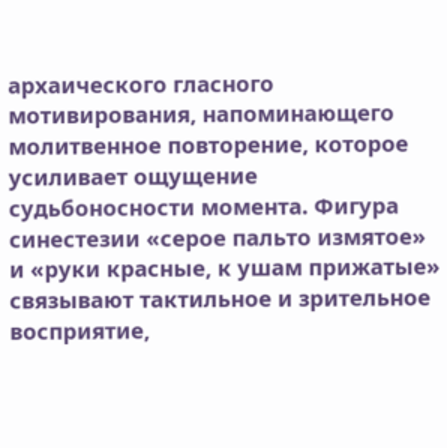архаического гласного мотивирования, напоминающего молитвенное повторение, которое усиливает ощущение судьбоносности момента. Фигура синестезии «серое пальто измятое» и «руки красные, к ушам прижатые» связывают тактильное и зрительное восприятие,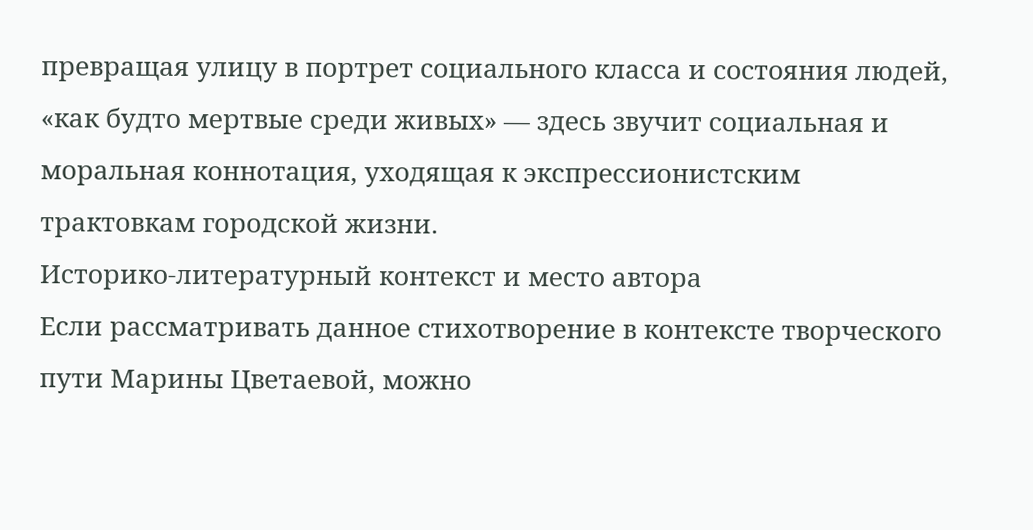превращая улицу в портрет социального класса и состояния людей, «как будто мертвые среди живых» — здесь звучит социальная и моральная коннотация, уходящая к экспрессионистским трактовкам городской жизни.
Историко-литературный контекст и место автора
Если рассматривать данное стихотворение в контексте творческого пути Марины Цветаевой, можно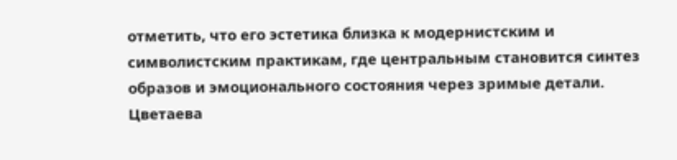отметить, что его эстетика близка к модернистским и символистским практикам, где центральным становится синтез образов и эмоционального состояния через зримые детали. Цветаева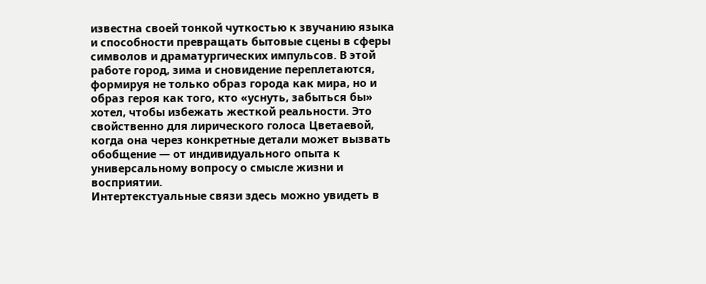известна своей тонкой чуткостью к звучанию языка и способности превращать бытовые сцены в сферы символов и драматургических импульсов. В этой работе город, зима и сновидение переплетаются, формируя не только образ города как мира, но и образ героя как того, кто «уснуть, забыться бы» хотел, чтобы избежать жесткой реальности. Это свойственно для лирического голоса Цветаевой, когда она через конкретные детали может вызвать обобщение — от индивидуального опыта к универсальному вопросу о смысле жизни и восприятии.
Интертекстуальные связи здесь можно увидеть в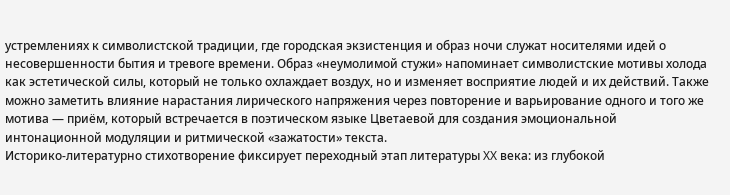устремлениях к символистской традиции, где городская экзистенция и образ ночи служат носителями идей о несовершенности бытия и тревоге времени. Образ «неумолимой стужи» напоминает символистские мотивы холода как эстетической силы, который не только охлаждает воздух, но и изменяет восприятие людей и их действий. Также можно заметить влияние нарастания лирического напряжения через повторение и варьирование одного и того же мотива — приём, который встречается в поэтическом языке Цветаевой для создания эмоциональной интонационной модуляции и ритмической «зажатости» текста.
Историко-литературно стихотворение фиксирует переходный этап литературы XX века: из глубокой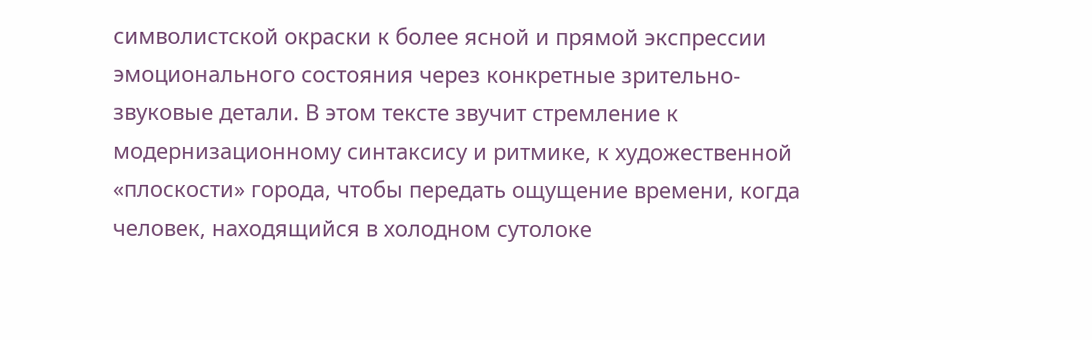символистской окраски к более ясной и прямой экспрессии эмоционального состояния через конкретные зрительно-звуковые детали. В этом тексте звучит стремление к модернизационному синтаксису и ритмике, к художественной «плоскости» города, чтобы передать ощущение времени, когда человек, находящийся в холодном сутолоке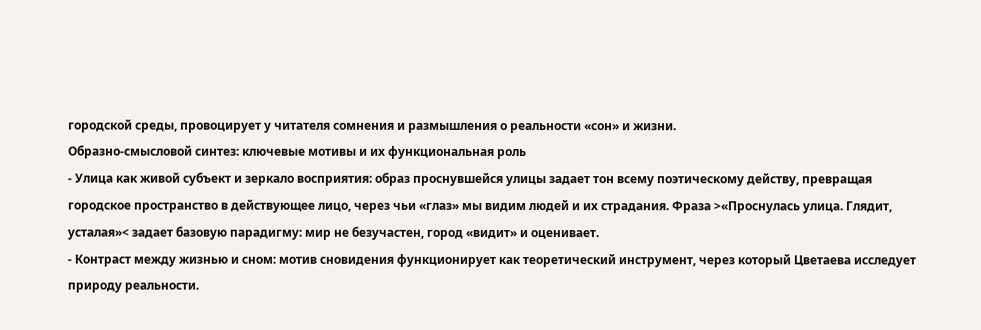городской среды, провоцирует у читателя сомнения и размышления о реальности «сон» и жизни.
Образно-смысловой синтез: ключевые мотивы и их функциональная роль
- Улица как живой субъект и зеркало восприятия: образ проснувшейся улицы задает тон всему поэтическому действу, превращая городское пространство в действующее лицо, через чьи «глаз» мы видим людей и их страдания. Фраза >«Проснулась улица. Глядит, усталая»< задает базовую парадигму: мир не безучастен, город «видит» и оценивает.
- Контраст между жизнью и сном: мотив сновидения функционирует как теоретический инструмент, через который Цветаева исследует природу реальности.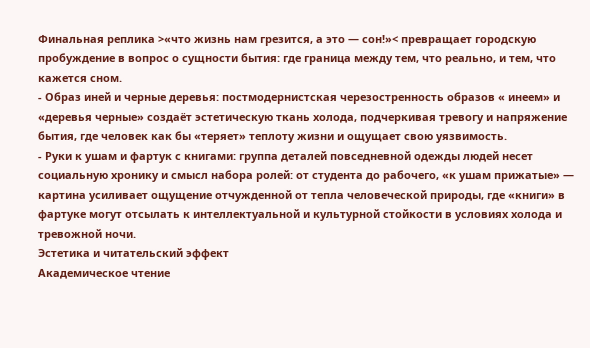Финальная реплика >«что жизнь нам грезится, а это — сон!»< превращает городскую пробуждение в вопрос о сущности бытия: где граница между тем, что реально, и тем, что кажется сном.
- Образ иней и черные деревья: постмодернистская черезостренность образов « инеем» и «деревья черные» создаёт эстетическую ткань холода, подчеркивая тревогу и напряжение бытия, где человек как бы «теряет» теплоту жизни и ощущает свою уязвимость.
- Руки к ушам и фартук с книгами: группа деталей повседневной одежды людей несет социальную хронику и смысл набора ролей: от студента до рабочего, «к ушам прижатые» — картина усиливает ощущение отчужденной от тепла человеческой природы, где «книги» в фартуке могут отсылать к интеллектуальной и культурной стойкости в условиях холода и тревожной ночи.
Эстетика и читательский эффект
Академическое чтение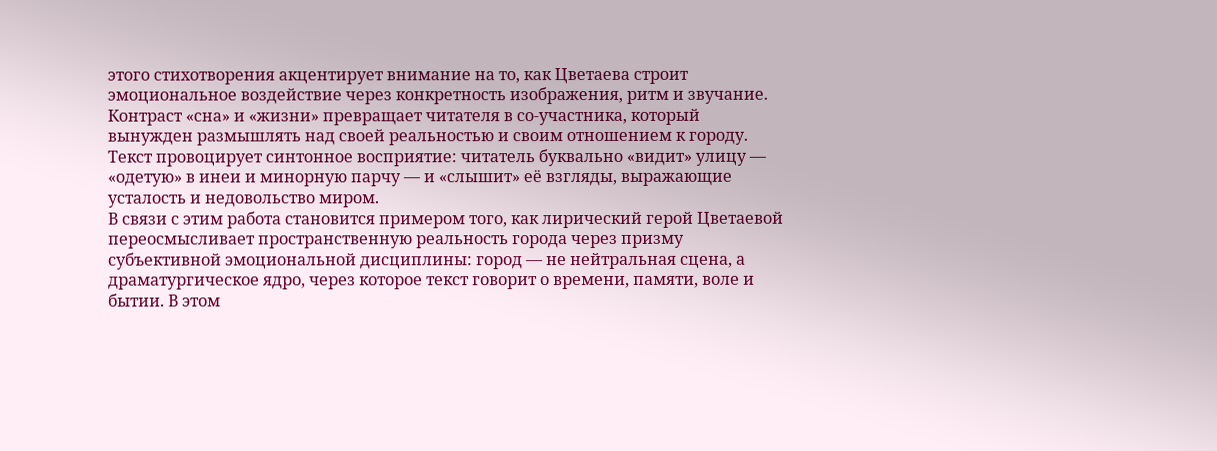этого стихотворения акцентирует внимание на то, как Цветаева строит эмоциональное воздействие через конкретность изображения, ритм и звучание. Контраст «сна» и «жизни» превращает читателя в со-участника, который вынужден размышлять над своей реальностью и своим отношением к городу. Текст провоцирует синтонное восприятие: читатель буквально «видит» улицу — «одетую» в инеи и минорную парчу — и «слышит» её взгляды, выражающие усталость и недовольство миром.
В связи с этим работа становится примером того, как лирический герой Цветаевой переосмысливает пространственную реальность города через призму субъективной эмоциональной дисциплины: город — не нейтральная сцена, а драматургическое ядро, через которое текст говорит о времени, памяти, воле и бытии. В этом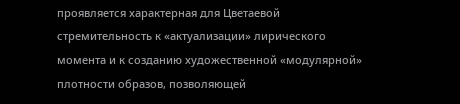проявляется характерная для Цветаевой стремительность к «актуализации» лирического момента и к созданию художественной «модулярной» плотности образов, позволяющей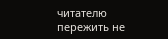читателю пережить не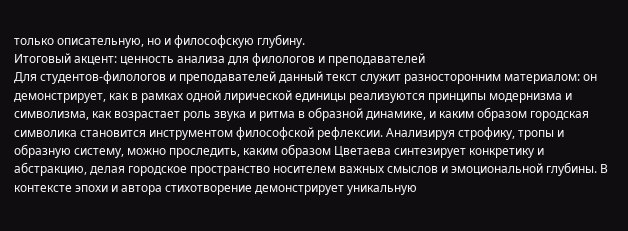только описательную, но и философскую глубину.
Итоговый акцент: ценность анализа для филологов и преподавателей
Для студентов-филологов и преподавателей данный текст служит разносторонним материалом: он демонстрирует, как в рамках одной лирической единицы реализуются принципы модернизма и символизма, как возрастает роль звука и ритма в образной динамике, и каким образом городская символика становится инструментом философской рефлексии. Анализируя строфику, тропы и образную систему, можно проследить, каким образом Цветаева синтезирует конкретику и абстракцию, делая городское пространство носителем важных смыслов и эмоциональной глубины. В контексте эпохи и автора стихотворение демонстрирует уникальную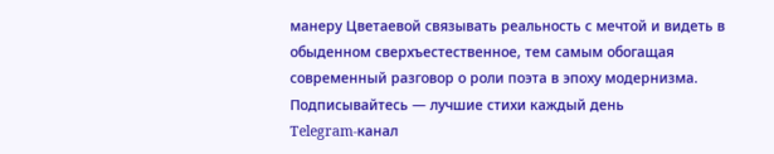манеру Цветаевой связывать реальность с мечтой и видеть в обыденном сверхъестественное, тем самым обогащая современный разговор о роли поэта в эпоху модернизма.
Подписывайтесь — лучшие стихи каждый день
Telegram-канал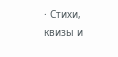· Стихи, квизы и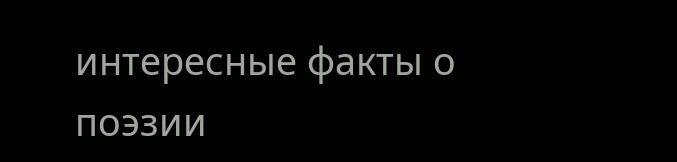интересные факты о поэзии